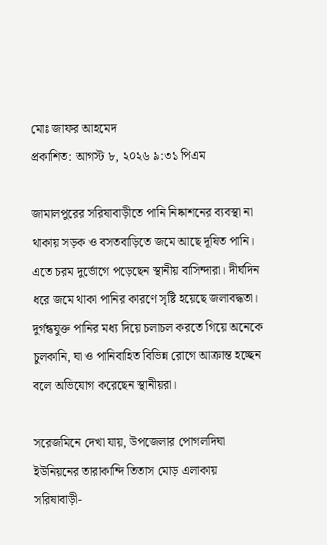মোঃ জাফর আহমেদ
প্রকাশিত: আগস্ট ৮, ২০২৬ ৯:৩১ পিএম

জামালপুরের সরিষাবাড়ীতে পানি নিষ্কাশনের ব্যবস্থা না থাকায় সড়ক ও বসতবাড়িতে জমে আছে দূষিত পানি। এতে চরম দুর্ভোগে পড়েছেন স্থানীয় বাসিন্দারা। দীর্ঘদিন ধরে জমে থাকা পানির কারণে সৃষ্টি হয়েছে জলাবদ্ধতা। দুর্গন্ধযুক্ত পানির মধ্য দিয়ে চলাচল করতে গিয়ে অনেকে চুলকানি, ঘা ও পানিবাহিত বিভিন্ন রোগে আক্রান্ত হচ্ছেন বলে অভিযোগ করেছেন স্থানীয়রা।

সরেজমিনে দেখা যায়, উপজেলার পোগলদিঘা ইউনিয়নের তারাকান্দি তিতাস মোড় এলাকায় সরিষাবাড়ী-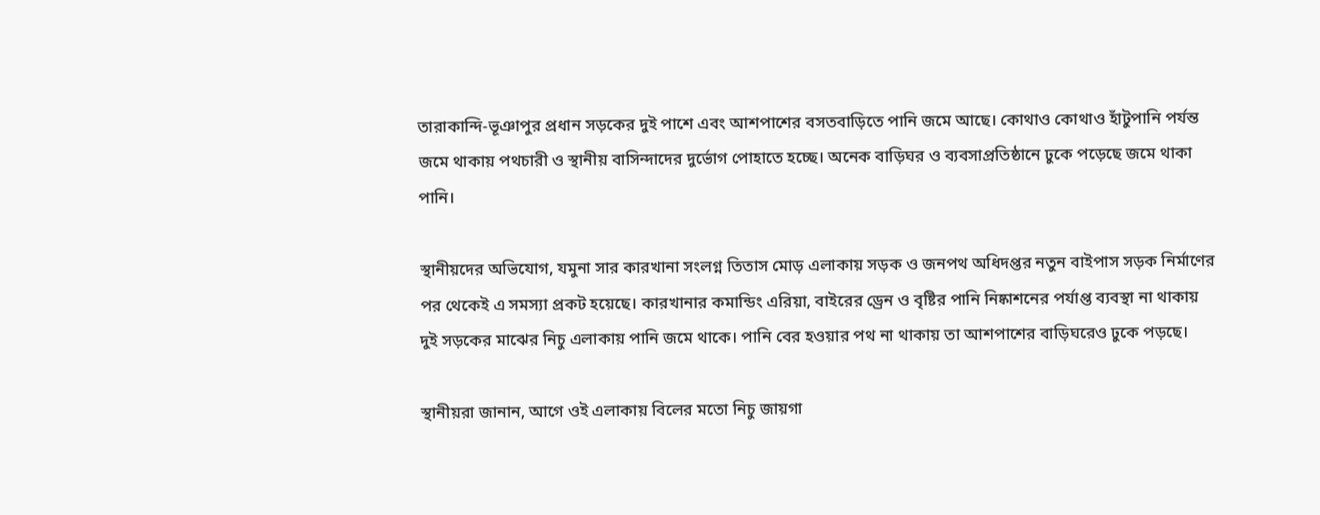তারাকান্দি-ভূঞাপুর প্রধান সড়কের দুই পাশে এবং আশপাশের বসতবাড়িতে পানি জমে আছে। কোথাও কোথাও হাঁটুপানি পর্যন্ত জমে থাকায় পথচারী ও স্থানীয় বাসিন্দাদের দুর্ভোগ পোহাতে হচ্ছে। অনেক বাড়িঘর ও ব্যবসাপ্রতিষ্ঠানে ঢুকে পড়েছে জমে থাকা পানি।

স্থানীয়দের অভিযোগ, যমুনা সার কারখানা সংলগ্ন তিতাস মোড় এলাকায় সড়ক ও জনপথ অধিদপ্তর নতুন বাইপাস সড়ক নির্মাণের পর থেকেই এ সমস্যা প্রকট হয়েছে। কারখানার কমান্ডিং এরিয়া, বাইরের ড্রেন ও বৃষ্টির পানি নিষ্কাশনের পর্যাপ্ত ব্যবস্থা না থাকায় দুই সড়কের মাঝের নিচু এলাকায় পানি জমে থাকে। পানি বের হওয়ার পথ না থাকায় তা আশপাশের বাড়িঘরেও ঢুকে পড়ছে।

স্থানীয়রা জানান, আগে ওই এলাকায় বিলের মতো নিচু জায়গা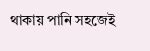থাকায় পানি সহজেই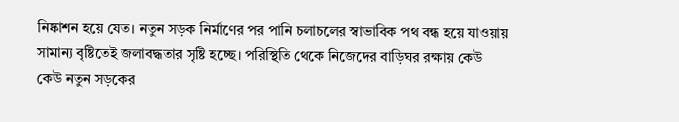নিষ্কাশন হয়ে যেত। নতুন সড়ক নির্মাণের পর পানি চলাচলের স্বাভাবিক পথ বন্ধ হয়ে যাওয়ায় সামান্য বৃষ্টিতেই জলাবদ্ধতার সৃষ্টি হচ্ছে। পরিস্থিতি থেকে নিজেদের বাড়িঘর রক্ষায় কেউ কেউ নতুন সড়কের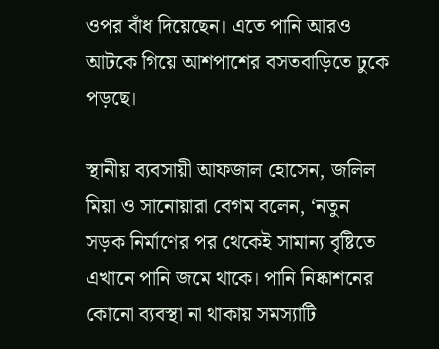ওপর বাঁধ দিয়েছেন। এতে পানি আরও আটকে গিয়ে আশপাশের বসতবাড়িতে ঢুকে পড়ছে।

স্থানীয় ব্যবসায়ী আফজাল হোসেন, জলিল মিয়া ও সানোয়ারা বেগম বলেন, ‘নতুন সড়ক নির্মাণের পর থেকেই সামান্য বৃষ্টিতে এখানে পানি জমে থাকে। পানি নিষ্কাশনের কোনো ব্যবস্থা না থাকায় সমস্যাটি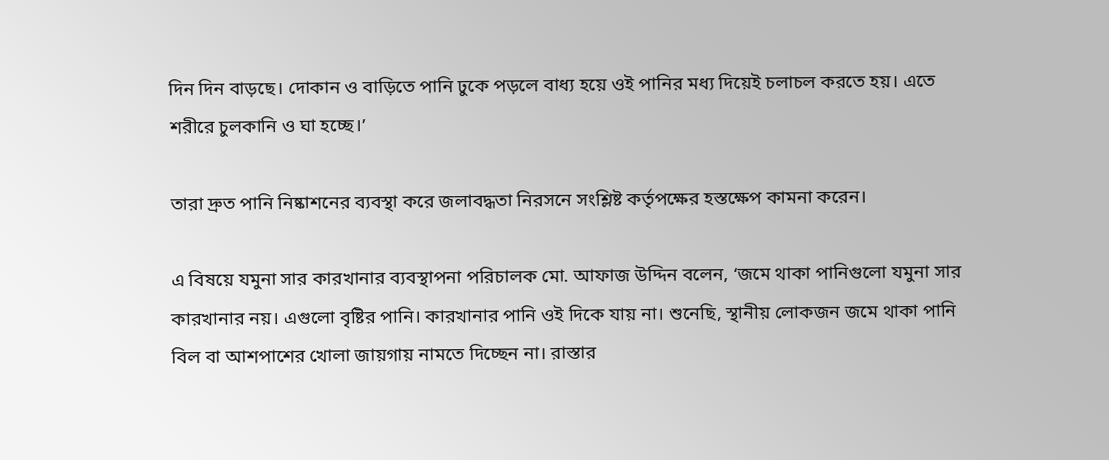দিন দিন বাড়ছে। দোকান ও বাড়িতে পানি ঢুকে পড়লে বাধ্য হয়ে ওই পানির মধ্য দিয়েই চলাচল করতে হয়। এতে শরীরে চুলকানি ও ঘা হচ্ছে।’

তারা দ্রুত পানি নিষ্কাশনের ব্যবস্থা করে জলাবদ্ধতা নিরসনে সংশ্লিষ্ট কর্তৃপক্ষের হস্তক্ষেপ কামনা করেন।

এ বিষয়ে যমুনা সার কারখানার ব্যবস্থাপনা পরিচালক মো. আফাজ উদ্দিন বলেন, ‘জমে থাকা পানিগুলো যমুনা সার কারখানার নয়। এগুলো বৃষ্টির পানি। কারখানার পানি ওই দিকে যায় না। শুনেছি, স্থানীয় লোকজন জমে থাকা পানি বিল বা আশপাশের খোলা জায়গায় নামতে দিচ্ছেন না। রাস্তার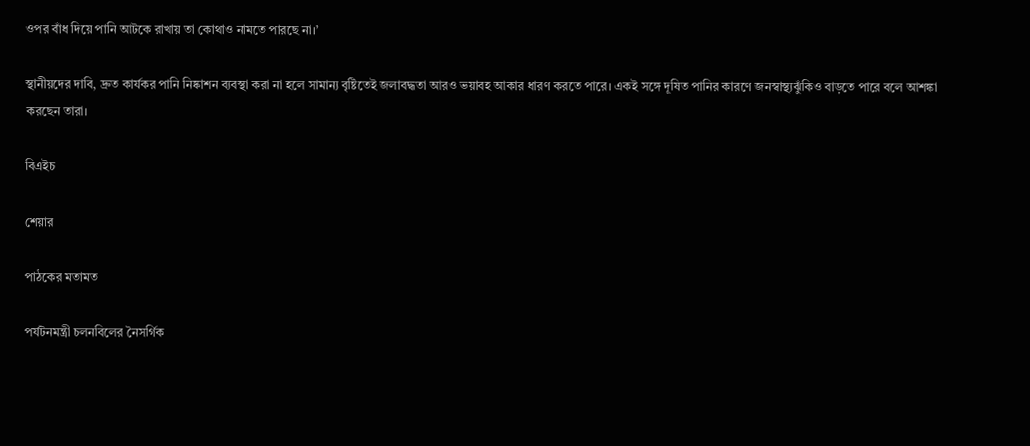ওপর বাঁধ দিয়ে পানি আটকে রাখায় তা কোথাও নামতে পারছে না।’

স্থানীয়দের দাবি, দ্রুত কার্যকর পানি নিষ্কাশন ব্যবস্থা করা না হলে সামান্য বৃষ্টিতেই জলাবদ্ধতা আরও ভয়াবহ আকার ধারণ করতে পারে। একই সঙ্গে দূষিত পানির কারণে জনস্বাস্থ্যঝুঁকিও বাড়তে পারে বলে আশঙ্কা করছেন তারা।

বিএইচ

শেয়ার

পাঠকের মতামত

পর্যটনমন্ত্রী চলনবিলের নৈসর্গিক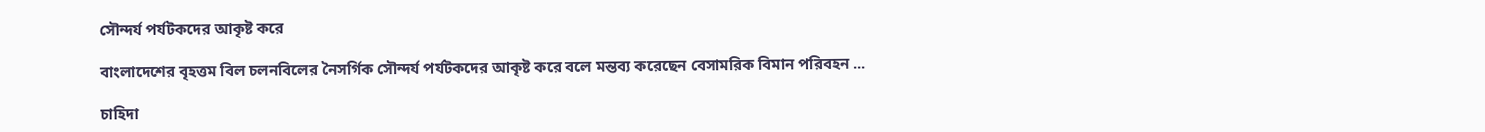সৌন্দর্য পর্যটকদের আকৃষ্ট করে

বাংলাদেশের বৃহত্তম বিল চলনবিলের নৈসর্গিক সৌন্দর্য পর্যটকদের আকৃষ্ট করে বলে মন্তব্য করেছেন বেসামরিক বিমান পরিবহন ...

চাহিদা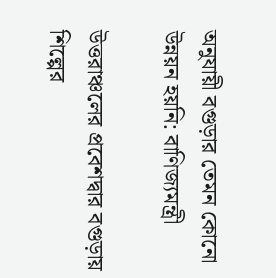অনুযায়ী বগুড়ার তেমন কোনো উন্নয়ন হয়নি: বাণিজ্যমন্ত্রী

উত্তরাঞ্চলের প্রবেশদ্বার বগুড়ায় শিল্পের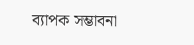ব্যাপক সম্ভাবনা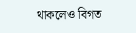থাকলেও বিগত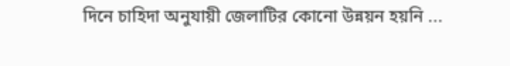দিনে চাহিদা অনুযায়ী জেলাটির কোনো উন্নয়ন হয়নি ...